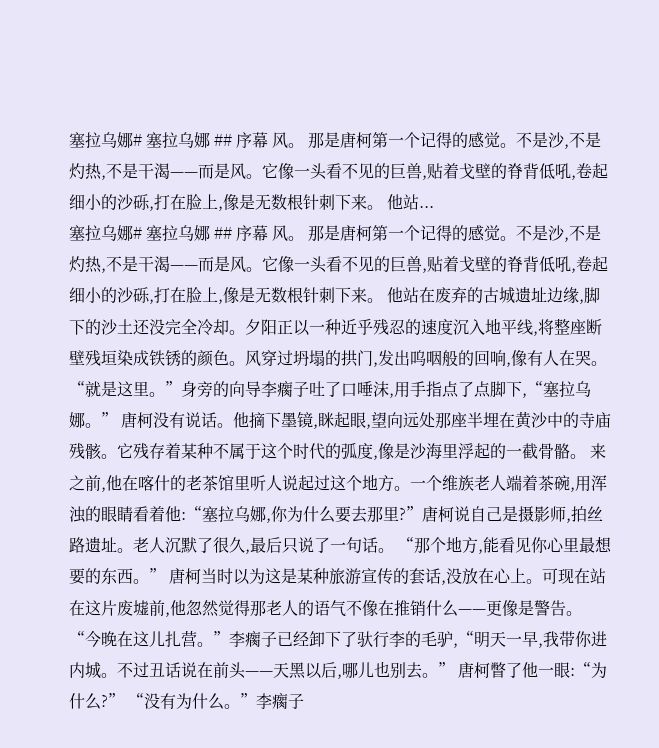塞拉乌娜# 塞拉乌娜 ## 序幕 风。 那是唐柯第一个记得的感觉。不是沙,不是灼热,不是干渴——而是风。它像一头看不见的巨兽,贴着戈壁的脊背低吼,卷起细小的沙砾,打在脸上,像是无数根针刺下来。 他站...
塞拉乌娜# 塞拉乌娜 ## 序幕 风。 那是唐柯第一个记得的感觉。不是沙,不是灼热,不是干渴——而是风。它像一头看不见的巨兽,贴着戈壁的脊背低吼,卷起细小的沙砾,打在脸上,像是无数根针刺下来。 他站在废弃的古城遗址边缘,脚下的沙土还没完全冷却。夕阳正以一种近乎残忍的速度沉入地平线,将整座断壁残垣染成铁锈的颜色。风穿过坍塌的拱门,发出呜咽般的回响,像有人在哭。 “就是这里。”身旁的向导李瘸子吐了口唾沫,用手指点了点脚下,“塞拉乌娜。” 唐柯没有说话。他摘下墨镜,眯起眼,望向远处那座半埋在黄沙中的寺庙残骸。它残存着某种不属于这个时代的弧度,像是沙海里浮起的一截骨骼。 来之前,他在喀什的老茶馆里听人说起过这个地方。一个维族老人端着茶碗,用浑浊的眼睛看着他:“塞拉乌娜,你为什么要去那里?”唐柯说自己是摄影师,拍丝路遗址。老人沉默了很久,最后只说了一句话。 “那个地方,能看见你心里最想要的东西。” 唐柯当时以为这是某种旅游宣传的套话,没放在心上。可现在站在这片废墟前,他忽然觉得那老人的语气不像在推销什么——更像是警告。 “今晚在这儿扎营。”李瘸子已经卸下了驮行李的毛驴,“明天一早,我带你进内城。不过丑话说在前头——天黑以后,哪儿也别去。” 唐柯瞥了他一眼:“为什么?” “没有为什么。”李瘸子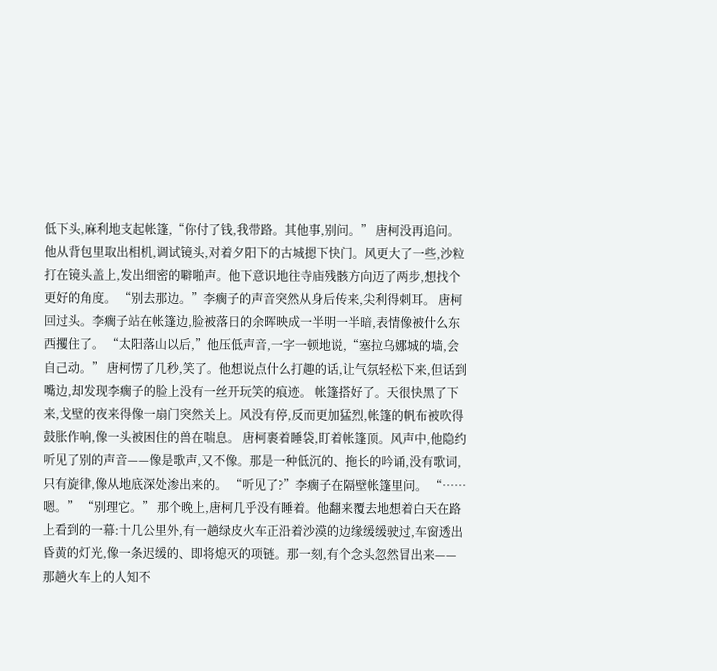低下头,麻利地支起帐篷,“你付了钱,我带路。其他事,别问。” 唐柯没再追问。他从背包里取出相机,调试镜头,对着夕阳下的古城摁下快门。风更大了一些,沙粒打在镜头盖上,发出细密的噼啪声。他下意识地往寺庙残骸方向迈了两步,想找个更好的角度。 “别去那边。”李瘸子的声音突然从身后传来,尖利得刺耳。 唐柯回过头。李瘸子站在帐篷边,脸被落日的余晖映成一半明一半暗,表情像被什么东西攫住了。 “太阳落山以后,”他压低声音,一字一顿地说,“塞拉乌娜城的墙,会自己动。” 唐柯愣了几秒,笑了。他想说点什么打趣的话,让气氛轻松下来,但话到嘴边,却发现李瘸子的脸上没有一丝开玩笑的痕迹。 帐篷搭好了。天很快黑了下来,戈壁的夜来得像一扇门突然关上。风没有停,反而更加猛烈,帐篷的帆布被吹得鼓胀作响,像一头被困住的兽在喘息。 唐柯裹着睡袋,盯着帐篷顶。风声中,他隐约听见了别的声音——像是歌声,又不像。那是一种低沉的、拖长的吟诵,没有歌词,只有旋律,像从地底深处渗出来的。 “听见了?”李瘸子在隔壁帐篷里问。 “……嗯。” “别理它。” 那个晚上,唐柯几乎没有睡着。他翻来覆去地想着白天在路上看到的一幕:十几公里外,有一趟绿皮火车正沿着沙漠的边缘缓缓驶过,车窗透出昏黄的灯光,像一条迟缓的、即将熄灭的项链。那一刻,有个念头忽然冒出来——那趟火车上的人知不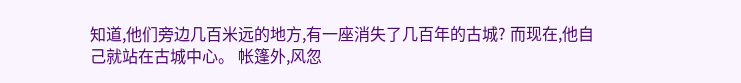知道,他们旁边几百米远的地方,有一座消失了几百年的古城? 而现在,他自己就站在古城中心。 帐篷外,风忽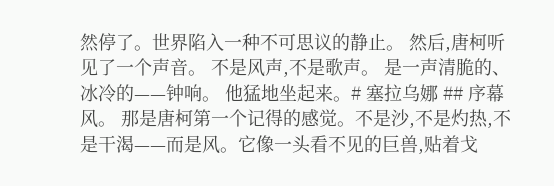然停了。世界陷入一种不可思议的静止。 然后,唐柯听见了一个声音。 不是风声,不是歌声。 是一声清脆的、冰冷的——钟响。 他猛地坐起来。# 塞拉乌娜 ## 序幕 风。 那是唐柯第一个记得的感觉。不是沙,不是灼热,不是干渴——而是风。它像一头看不见的巨兽,贴着戈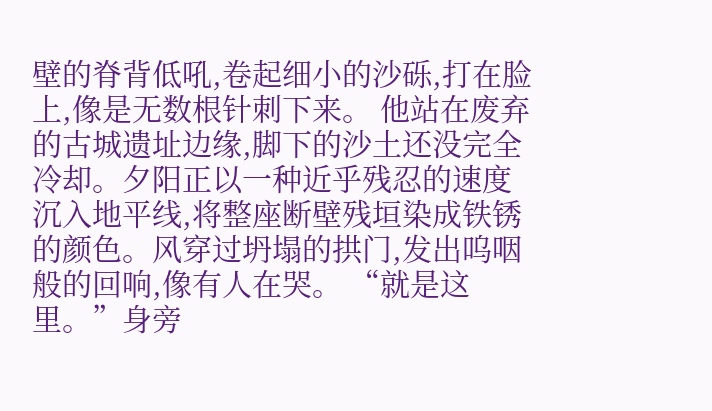壁的脊背低吼,卷起细小的沙砾,打在脸上,像是无数根针刺下来。 他站在废弃的古城遗址边缘,脚下的沙土还没完全冷却。夕阳正以一种近乎残忍的速度沉入地平线,将整座断壁残垣染成铁锈的颜色。风穿过坍塌的拱门,发出呜咽般的回响,像有人在哭。 “就是这里。”身旁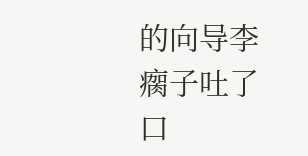的向导李瘸子吐了口